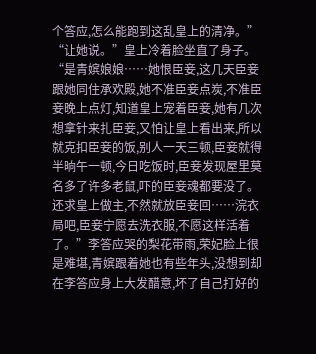个答应,怎么能跑到这乱皇上的清净。”
“让她说。”皇上冷着脸坐直了身子。
“是青嫔娘娘……她恨臣妾,这几天臣妾跟她同住承欢殿,她不准臣妾点炭,不准臣妾晚上点灯,知道皇上宠着臣妾,她有几次想拿针来扎臣妾,又怕让皇上看出来,所以就克扣臣妾的饭,别人一天三顿,臣妾就得半晌午一顿,今日吃饭时,臣妾发现屋里莫名多了许多老鼠,吓的臣妾魂都要没了。还求皇上做主,不然就放臣妾回……浣衣局吧,臣妾宁愿去洗衣服,不愿这样活着了。”李答应哭的梨花带雨,荣妃脸上很是难堪,青嫔跟着她也有些年头,没想到却在李答应身上大发醋意,坏了自己打好的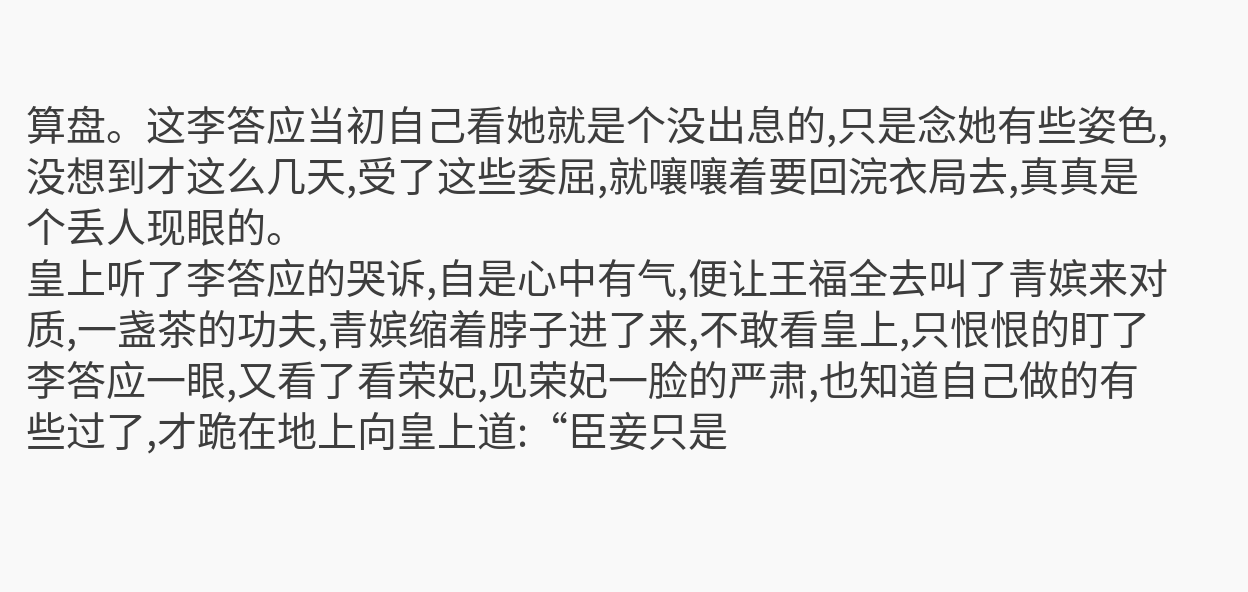算盘。这李答应当初自己看她就是个没出息的,只是念她有些姿色,没想到才这么几天,受了这些委屈,就嚷嚷着要回浣衣局去,真真是个丢人现眼的。
皇上听了李答应的哭诉,自是心中有气,便让王福全去叫了青嫔来对质,一盏茶的功夫,青嫔缩着脖子进了来,不敢看皇上,只恨恨的盯了李答应一眼,又看了看荣妃,见荣妃一脸的严肃,也知道自己做的有些过了,才跪在地上向皇上道:“臣妾只是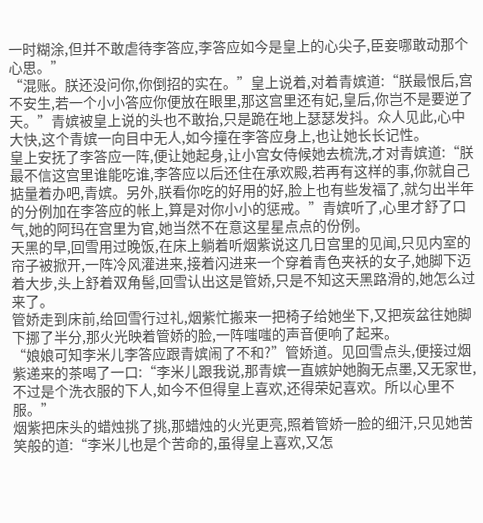一时糊涂,但并不敢虐待李答应,李答应如今是皇上的心尖子,臣妾哪敢动那个心思。”
“混账。朕还没问你,你倒招的实在。”皇上说着,对着青嫔道:“朕最恨后,宫不安生,若一个小小答应你便放在眼里,那这宫里还有妃,皇后,你岂不是要逆了天。”青嫔被皇上说的头也不敢抬,只是跪在地上瑟瑟发抖。众人见此,心中大快,这个青嫔一向目中无人,如今撞在李答应身上,也让她长长记性。
皇上安抚了李答应一阵,便让她起身,让小宫女侍候她去梳洗,才对青嫔道:“朕最不信这宫里谁能吃谁,李答应以后还住在承欢殿,若再有这样的事,你就自己掂量着办吧,青嫔。另外,朕看你吃的好用的好,脸上也有些发福了,就匀出半年的分例加在李答应的帐上,算是对你小小的惩戒。”青嫔听了,心里才舒了口气,她的阿玛在宫里为官,她当然不在意这星星点点的份例。
天黑的早,回雪用过晚饭,在床上躺着听烟紫说这几日宫里的见闻,只见内室的帘子被掀开,一阵冷风灌进来,接着闪进来一个穿着青色夹袄的女子,她脚下迈着大步,头上舒着双角髻,回雪认出这是管娇,只是不知这天黑路滑的,她怎么过来了。
管娇走到床前,给回雪行过礼,烟紫忙搬来一把椅子给她坐下,又把炭盆往她脚下挪了半分,那火光映着管娇的脸,一阵嗤嗤的声音便响了起来。
“娘娘可知李米儿李答应跟青嫔闹了不和?”管娇道。见回雪点头,便接过烟紫递来的茶喝了一口:“李米儿跟我说,那青嫔一直嫉妒她胸无点墨,又无家世,不过是个洗衣服的下人,如今不但得皇上喜欢,还得荣妃喜欢。所以心里不服。”
烟紫把床头的蜡烛挑了挑,那蜡烛的火光更亮,照着管娇一脸的细汗,只见她苦笑般的道:“李米儿也是个苦命的,虽得皇上喜欢,又怎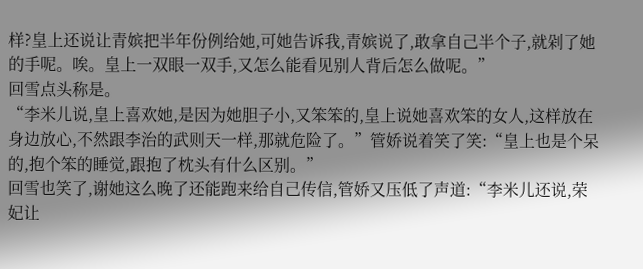样?皇上还说让青嫔把半年份例给她,可她告诉我,青嫔说了,敢拿自己半个子,就剁了她的手呢。唉。皇上一双眼一双手,又怎么能看见别人背后怎么做呢。”
回雪点头称是。
“李米儿说,皇上喜欢她,是因为她胆子小,又笨笨的,皇上说她喜欢笨的女人,这样放在身边放心,不然跟李治的武则天一样,那就危险了。”管娇说着笑了笑:“皇上也是个呆的,抱个笨的睡觉,跟抱了枕头有什么区别。”
回雪也笑了,谢她这么晚了还能跑来给自己传信,管娇又压低了声道:“李米儿还说,荣妃让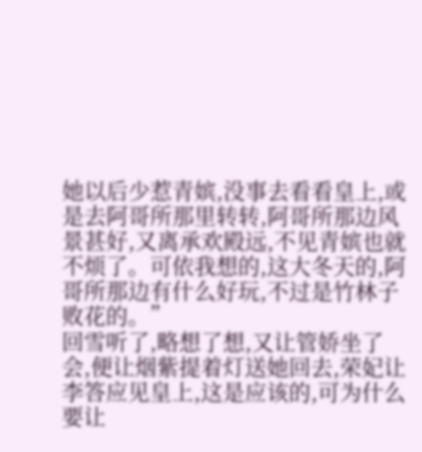她以后少惹青嫔,没事去看看皇上,或是去阿哥所那里转转,阿哥所那边风景甚好,又离承欢殿远,不见青嫔也就不烦了。可依我想的,这大冬天的,阿哥所那边有什么好玩,不过是竹林子败花的。”
回雪听了,略想了想,又让管娇坐了会,便让烟紫提着灯送她回去,荣妃让李答应见皇上,这是应该的,可为什么要让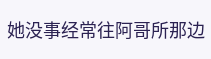她没事经常往阿哥所那边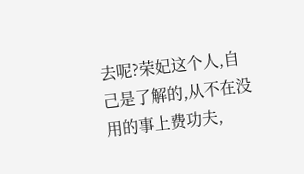去呢?荣妃这个人,自己是了解的,从不在没用的事上费功夫,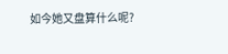如今她又盘算什么呢?